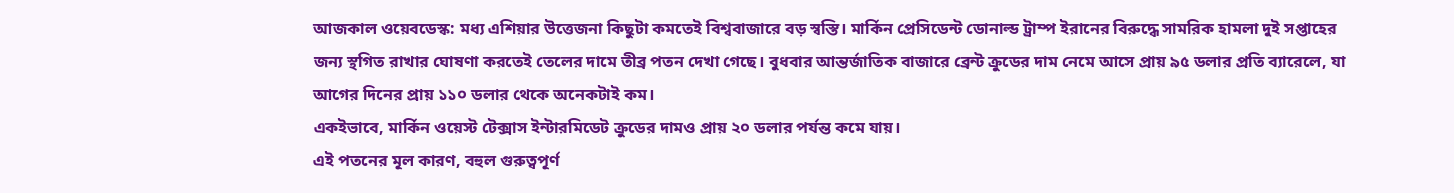আজকাল ওয়েবডেস্ক: মধ্য এশিয়ার উত্তেজনা কিছুটা কমতেই বিশ্ববাজারে বড় স্বস্তি। মার্কিন প্রেসিডেন্ট ডোনাল্ড ট্রাম্প ইরানের বিরুদ্ধে সামরিক হামলা দুই সপ্তাহের জন্য স্থগিত রাখার ঘোষণা করতেই তেলের দামে তীব্র পতন দেখা গেছে। বুধবার আন্তর্জাতিক বাজারে ব্রেন্ট ক্রুডের দাম নেমে আসে প্রায় ৯৫ ডলার প্রতি ব্যারেলে, যা আগের দিনের প্রায় ১১০ ডলার থেকে অনেকটাই কম।
একইভাবে, মার্কিন ওয়েস্ট টেক্সাস ইন্টারমিডেট ক্রুডের দামও প্রায় ২০ ডলার পর্যন্ত কমে যায়।
এই পতনের মূল কারণ, বহুল গুরুত্বপূর্ণ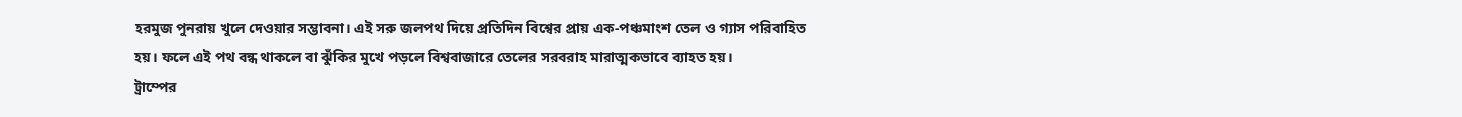হরমুজ পুনরায় খুলে দেওয়ার সম্ভাবনা। এই সরু জলপথ দিয়ে প্রতিদিন বিশ্বের প্রায় এক-পঞ্চমাংশ তেল ও গ্যাস পরিবাহিত হয়। ফলে এই পথ বন্ধ থাকলে বা ঝুঁকির মুখে পড়লে বিশ্ববাজারে তেলের সরবরাহ মারাত্মকভাবে ব্যাহত হয়।
ট্রাম্পের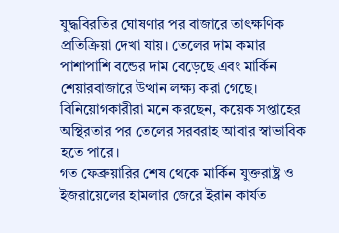যুদ্ধবিরতির ঘোষণার পর বাজারে তাৎক্ষণিক প্রতিক্রিয়া দেখা যায়। তেলের দাম কমার পাশাপাশি বন্ডের দাম বেড়েছে এবং মার্কিন শেয়ারবাজারে উত্থান লক্ষ্য করা গেছে। বিনিয়োগকারীরা মনে করছেন, কয়েক সপ্তাহের অস্থিরতার পর তেলের সরবরাহ আবার স্বাভাবিক হতে পারে।
গত ফেব্রুয়ারির শেষ থেকে মার্কিন যুক্তরাষ্ট্র ও ইজরায়েলের হামলার জেরে ইরান কার্যত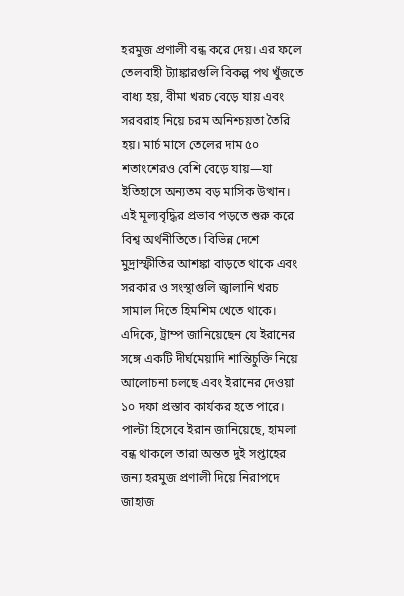হরমুজ প্রণালী বন্ধ করে দেয়। এর ফলে তেলবাহী ট্যাঙ্কারগুলি বিকল্প পথ খুঁজতে বাধ্য হয়, বীমা খরচ বেড়ে যায় এবং সরবরাহ নিয়ে চরম অনিশ্চয়তা তৈরি হয়। মার্চ মাসে তেলের দাম ৫০ শতাংশেরও বেশি বেড়ে যায়—যা ইতিহাসে অন্যতম বড় মাসিক উত্থান।
এই মূল্যবৃদ্ধির প্রভাব পড়তে শুরু করে বিশ্ব অর্থনীতিতে। বিভিন্ন দেশে মুদ্রাস্ফীতির আশঙ্কা বাড়তে থাকে এবং সরকার ও সংস্থাগুলি জ্বালানি খরচ সামাল দিতে হিমশিম খেতে থাকে।
এদিকে, ট্রাম্প জানিয়েছেন যে ইরানের সঙ্গে একটি দীর্ঘমেয়াদি শান্তিচুক্তি নিয়ে আলোচনা চলছে এবং ইরানের দেওয়া ১০ দফা প্রস্তাব কার্যকর হতে পারে। পাল্টা হিসেবে ইরান জানিয়েছে, হামলা বন্ধ থাকলে তারা অন্তত দুই সপ্তাহের জন্য হরমুজ প্রণালী দিয়ে নিরাপদে জাহাজ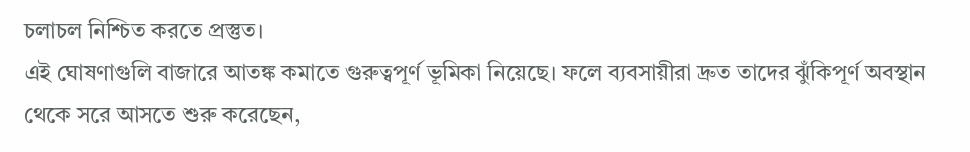চলাচল নিশ্চিত করতে প্রস্তুত।
এই ঘোষণাগুলি বাজারে আতঙ্ক কমাতে গুরুত্বপূর্ণ ভূমিকা নিয়েছে। ফলে ব্যবসায়ীরা দ্রুত তাদের ঝুঁকিপূর্ণ অবস্থান থেকে সরে আসতে শুরু করেছেন,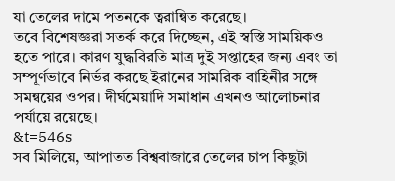যা তেলের দামে পতনকে ত্বরান্বিত করেছে।
তবে বিশেষজ্ঞরা সতর্ক করে দিচ্ছেন, এই স্বস্তি সাময়িকও হতে পারে। কারণ যুদ্ধবিরতি মাত্র দুই সপ্তাহের জন্য এবং তা সম্পূর্ণভাবে নির্ভর করছে ইরানের সামরিক বাহিনীর সঙ্গে সমন্বয়ের ওপর। দীর্ঘমেয়াদি সমাধান এখনও আলোচনার পর্যায়ে রয়েছে।
&t=546s
সব মিলিয়ে, আপাতত বিশ্ববাজারে তেলের চাপ কিছুটা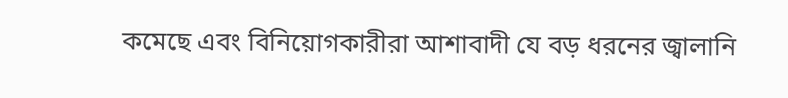কমেছে এবং বিনিয়োগকারীরা আশাবাদী যে বড় ধরনের জ্বালানি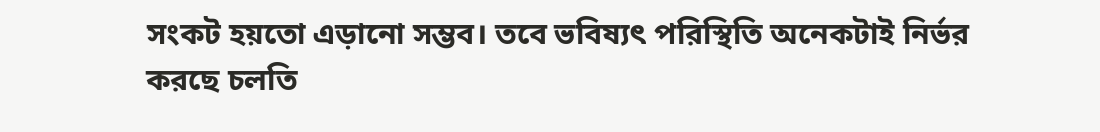সংকট হয়তো এড়ানো সম্ভব। তবে ভবিষ্যৎ পরিস্থিতি অনেকটাই নির্ভর করছে চলতি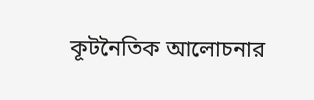কূটনৈতিক আলোচনার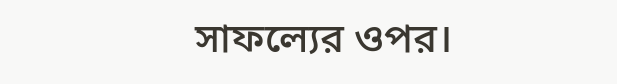সাফল্যের ওপর।